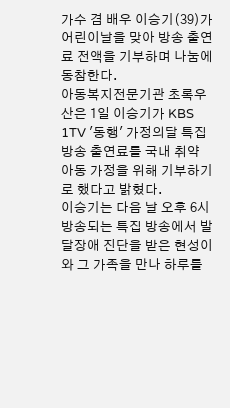가수 겸 배우 이승기(39)가 어린이날을 맞아 방송 출연료 전액을 기부하며 나눔에 동참한다.
아동복지전문기관 초록우산은 1일 이승기가 KBS 1TV '동행' 가정의달 특집 방송 출연료를 국내 취약 아동 가정을 위해 기부하기로 했다고 밝혔다.
이승기는 다음 날 오후 6시 방송되는 특집 방송에서 발달장애 진단을 받은 현성이와 그 가족을 만나 하루를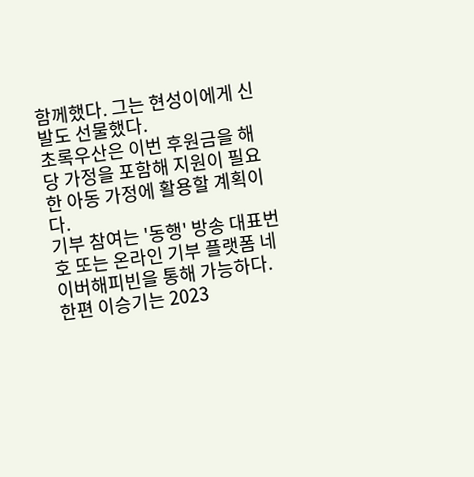함께했다. 그는 현성이에게 신발도 선물했다.
초록우산은 이번 후원금을 해당 가정을 포함해 지원이 필요한 아동 가정에 활용할 계획이다.
기부 참여는 '동행' 방송 대표번호 또는 온라인 기부 플랫폼 네이버해피빈을 통해 가능하다.
한편 이승기는 2023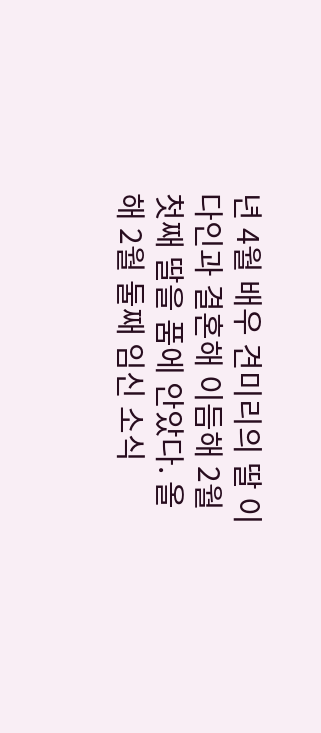년 4월 배우 견미리의 딸 이다인과 결혼해 이듬해 2월 첫째 딸을 품에 안았다. 올해 2월 둘째 임신 소식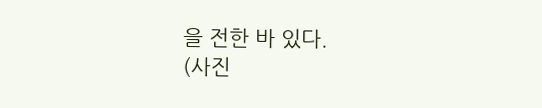을 전한 바 있다.
(사진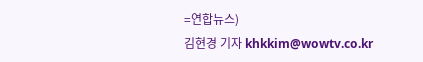=연합뉴스)
김현경 기자 khkkim@wowtv.co.kr